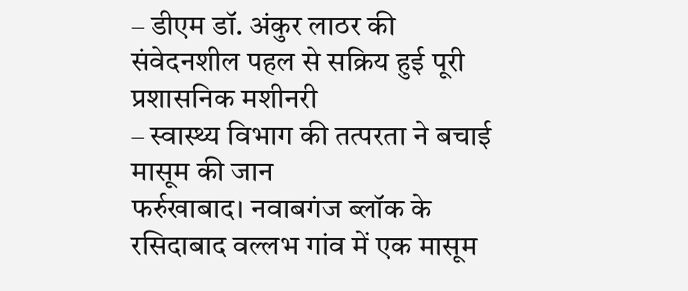– डीएम डॉ. अंकुर लाठर की संवेदनशील पहल से सक्रिय हुई पूरी प्रशासनिक मशीनरी
– स्वास्थ्य विभाग की तत्परता ने बचाई मासूम की जान
फर्रुखाबाद। नवाबगंज ब्लॉक के रसिदाबाद वल्लभ गांव में एक मासूम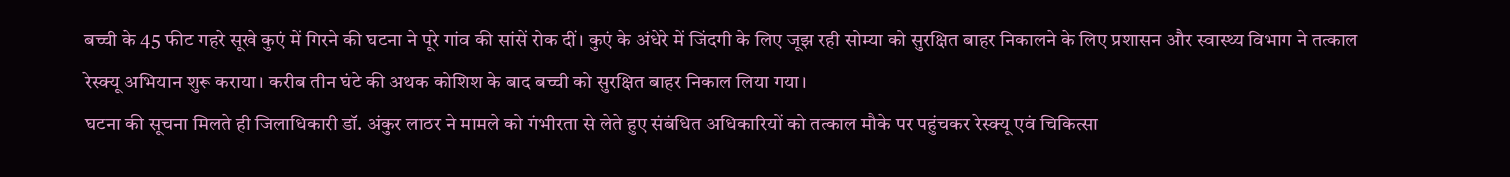बच्ची के 45 फीट गहरे सूखे कुएं में गिरने की घटना ने पूरे गांव की सांसें रोक दीं। कुएं के अंधेरे में जिंदगी के लिए जूझ रही सोम्या को सुरक्षित बाहर निकालने के लिए प्रशासन और स्वास्थ्य विभाग ने तत्काल रेस्क्यू अभियान शुरू कराया। करीब तीन घंटे की अथक कोशिश के बाद बच्ची को सुरक्षित बाहर निकाल लिया गया।
घटना की सूचना मिलते ही जिलाधिकारी डॉ. अंकुर लाठर ने मामले को गंभीरता से लेते हुए संबंधित अधिकारियों को तत्काल मौके पर पहुंचकर रेस्क्यू एवं चिकित्सा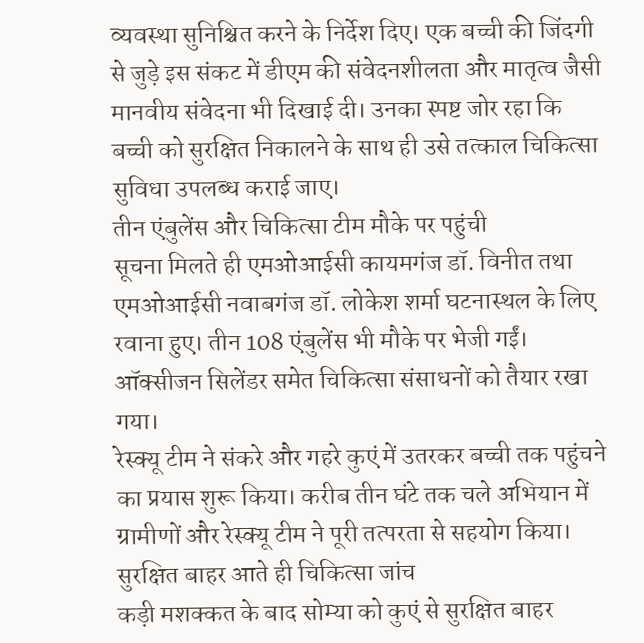व्यवस्था सुनिश्चित करने के निर्देश दिए। एक बच्ची की जिंदगी से जुड़े इस संकट में डीएम की संवेदनशीलता और मातृत्व जैसी मानवीय संवेदना भी दिखाई दी। उनका स्पष्ट जोर रहा कि बच्ची को सुरक्षित निकालने के साथ ही उसे तत्काल चिकित्सा सुविधा उपलब्ध कराई जाए।
तीन एंबुलेंस और चिकित्सा टीम मौके पर पहुंची
सूचना मिलते ही एमओआईसी कायमगंज डॉ. विनीत तथा एमओआईसी नवाबगंज डॉ. लोकेश शर्मा घटनास्थल के लिए रवाना हुए। तीन 108 एंबुलेंस भी मौके पर भेजी गईं। ऑक्सीजन सिलेंडर समेत चिकित्सा संसाधनों को तैयार रखा गया।
रेस्क्यू टीम ने संकरे और गहरे कुएं में उतरकर बच्ची तक पहुंचने का प्रयास शुरू किया। करीब तीन घंटे तक चले अभियान में ग्रामीणों और रेस्क्यू टीम ने पूरी तत्परता से सहयोग किया।
सुरक्षित बाहर आते ही चिकित्सा जांच
कड़ी मशक्कत के बाद सोम्या को कुएं से सुरक्षित बाहर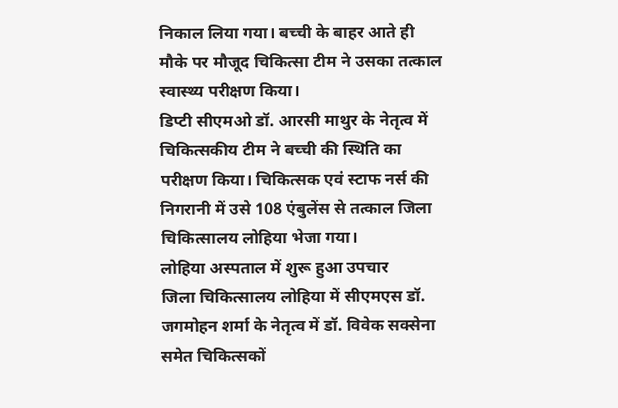निकाल लिया गया। बच्ची के बाहर आते ही मौके पर मौजूद चिकित्सा टीम ने उसका तत्काल स्वास्थ्य परीक्षण किया।
डिप्टी सीएमओ डॉ. आरसी माथुर के नेतृत्व में चिकित्सकीय टीम ने बच्ची की स्थिति का परीक्षण किया। चिकित्सक एवं स्टाफ नर्स की निगरानी में उसे 108 एंबुलेंस से तत्काल जिला चिकित्सालय लोहिया भेजा गया।
लोहिया अस्पताल में शुरू हुआ उपचार
जिला चिकित्सालय लोहिया में सीएमएस डॉ. जगमोहन शर्मा के नेतृत्व में डॉ. विवेक सक्सेना समेत चिकित्सकों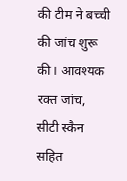की टीम ने बच्ची की जांच शुरू की। आवश्यक रक्त जांच, सीटी स्कैन सहित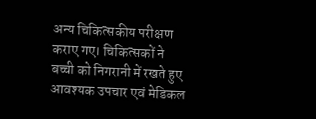अन्य चिकित्सकीय परीक्षण कराए गए। चिकित्सकों ने बच्ची को निगरानी में रखते हुए आवश्यक उपचार एवं मेडिकल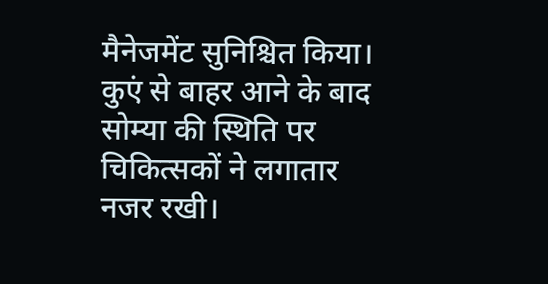मैनेजमेंट सुनिश्चित किया।
कुएं से बाहर आने के बाद सोम्या की स्थिति पर चिकित्सकों ने लगातार नजर रखी।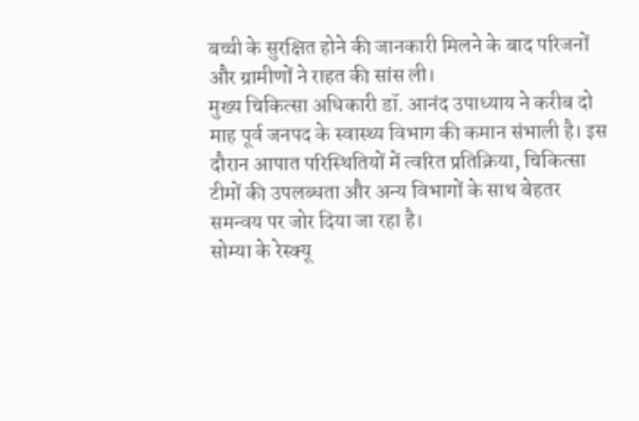बच्ची के सुरक्षित होने की जानकारी मिलने के बाद परिजनों और ग्रामीणों ने राहत की सांस ली।
मुख्य चिकित्सा अधिकारी डॉ. आनंद उपाध्याय ने करीब दो माह पूर्व जनपद के स्वास्थ्य विभाग की कमान संभाली है। इस दौरान आपात परिस्थितियों में त्वरित प्रतिक्रिया, चिकित्सा टीमों की उपलब्धता और अन्य विभागों के साथ बेहतर समन्वय पर जोर दिया जा रहा है।
सोम्या के रेस्क्यू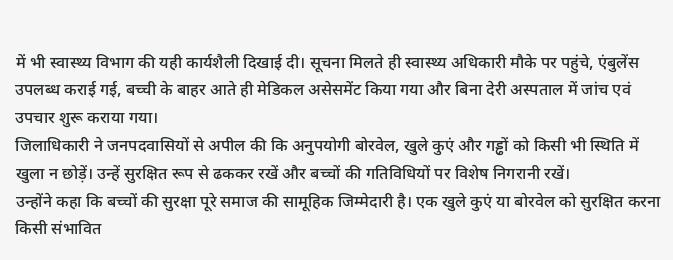में भी स्वास्थ्य विभाग की यही कार्यशैली दिखाई दी। सूचना मिलते ही स्वास्थ्य अधिकारी मौके पर पहुंचे, एंबुलेंस उपलब्ध कराई गई, बच्ची के बाहर आते ही मेडिकल असेसमेंट किया गया और बिना देरी अस्पताल में जांच एवं उपचार शुरू कराया गया।
जिलाधिकारी ने जनपदवासियों से अपील की कि अनुपयोगी बोरवेल, खुले कुएं और गड्ढों को किसी भी स्थिति में खुला न छोड़ें। उन्हें सुरक्षित रूप से ढककर रखें और बच्चों की गतिविधियों पर विशेष निगरानी रखें।
उन्होंने कहा कि बच्चों की सुरक्षा पूरे समाज की सामूहिक जिम्मेदारी है। एक खुले कुएं या बोरवेल को सुरक्षित करना किसी संभावित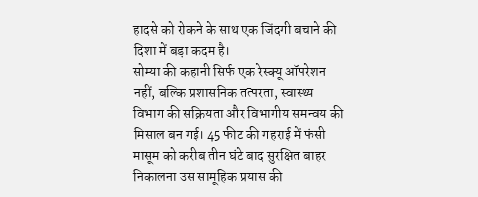हादसे को रोकने के साथ एक जिंदगी बचाने की दिशा में बड़ा कदम है।
सोम्या की कहानी सिर्फ एक रेस्क्यू ऑपरेशन नहीं, बल्कि प्रशासनिक तत्परता, स्वास्थ्य विभाग की सक्रियता और विभागीय समन्वय की मिसाल बन गई। 45 फीट की गहराई में फंसी मासूम को करीब तीन घंटे बाद सुरक्षित बाहर निकालना उस सामूहिक प्रयास की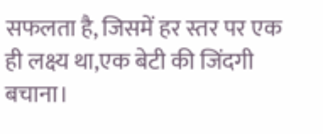सफलता है, जिसमें हर स्तर पर एक ही लक्ष्य था,एक बेटी की जिंदगी बचाना।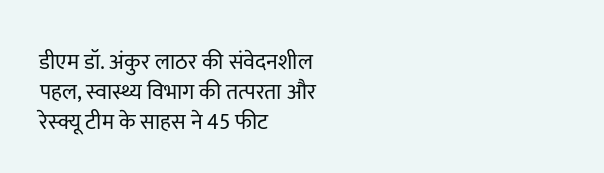डीएम डॉ. अंकुर लाठर की संवेदनशील पहल, स्वास्थ्य विभाग की तत्परता और रेस्क्यू टीम के साहस ने 45 फीट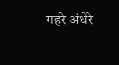गहरे अंधेरे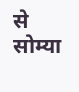से सोम्या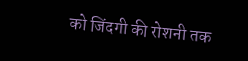को जिंदगी की रोशनी तक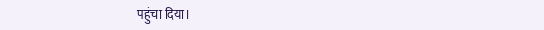पहुंचा दिया।